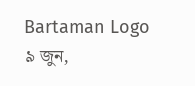Bartaman Logo
৯ জুন,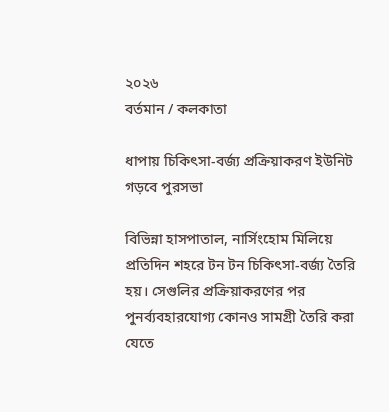২০২৬
বর্তমান / কলকাতা

ধাপায় চিকিৎসা-বর্জ্য প্রক্রিয়াকরণ ইউনিট গড়বে পুরসভা

বিভিন্না হাসপাতাল, নার্সিংহোম মিলিয়ে প্রতিদিন শহরে টন টন চিকিৎসা-বর্জ্য তৈরি হয়। সেগুলির প্রক্রিয়াকরণের পর পুনর্ব্যবহারযোগ্য কোনও সামগ্রী তৈরি করা যেতে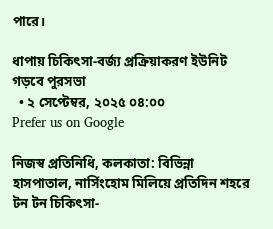পারে।

ধাপায় চিকিৎসা-বর্জ্য প্রক্রিয়াকরণ ইউনিট গড়বে পুরসভা
  • ২ সেপ্টেম্বর, ২০২৫ ০৪:০০
Prefer us on Google

নিজস্ব প্রতিনিধি, কলকাতা: বিভিন্না হাসপাতাল, নার্সিংহোম মিলিয়ে প্রতিদিন শহরে টন টন চিকিৎসা-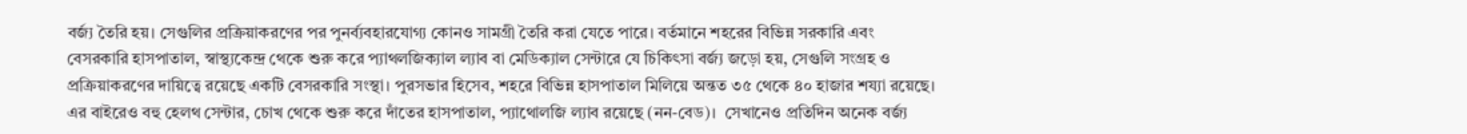বর্জ্য তৈরি হয়। সেগুলির প্রক্রিয়াকরণের পর পুনর্ব্যবহারযোগ্য কোনও সামগ্রী তৈরি করা যেতে পারে। বর্তমানে শহরের বিভিন্ন সরকারি এবং বেসরকারি হাসপাতাল, স্বাস্থ্যকেন্দ্র থেকে শুরু করে প্যাথলজিক্যাল ল্যাব বা মেডিক্যাল সেন্টারে যে চিকিৎসা বর্জ্য জড়ো হয়, সেগুলি সংগ্রহ ও প্রক্রিয়াকরণের দায়িত্বে রয়েছে একটি বেসরকারি সংস্থা। পুরসভার হিসেব, শহরে বিভিন্ন হাসপাতাল মিলিয়ে অন্তত ৩৫ থেকে ৪০ হাজার শয্যা রয়েছে। এর বাইরেও বহু হেলথ সেন্টার, চোখ থেকে শুরু করে দাঁতের হাসপাতাল, প্যাথোলজি ল্যাব রয়েছে (নন-বেড)।  সেখানেও প্রতিদিন অনেক বর্জ্য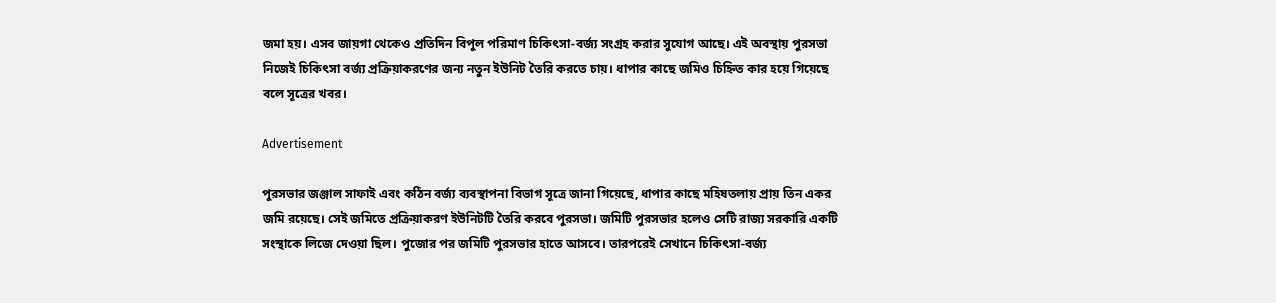জমা হয়। এসব জায়গা থেকেও প্রতিদিন বিপুল পরিমাণ চিকিৎসা-বর্জ্য সংগ্রহ করার সুযোগ আছে। এই অবস্থায় পুরসভা নিজেই চিকিৎসা বর্জ্য প্রক্রিয়াকরণের জন্য নতুন ইউনিট তৈরি করতে চায়। ধাপার কাছে জমিও চিহ্নিত কার হয়ে গিয়েছে বলে সূত্রের খবর।

Advertisement

পুরসভার জঞ্জাল সাফাই এবং কঠিন বর্জ্য ব্যবস্থাপনা বিভাগ সূত্রে জানা গিয়েছে, ধাপার কাছে মহিষতলায় প্রায় তিন একর জমি রয়েছে। সেই জমিতে প্রক্রিয়াকরণ ইউনিটটি তৈরি করবে পুরসভা। জমিটি পুরসভার হলেও সেটি রাজ্য সরকারি একটি সংস্থাকে লিজে দেওয়া ছিল। পুজোর পর জমিটি পুরসভার হাতে আসবে। তারপরেই সেখানে চিকিৎসা-বর্জ্য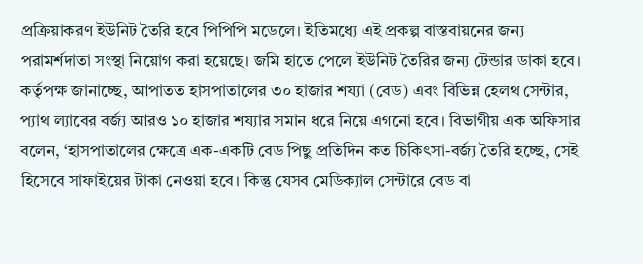প্রক্রিয়াকরণ ইউনিট তৈরি হবে পিপিপি মডেলে। ইতিমধ্যে এই প্রকল্প বাস্তবায়নের জন্য পরামর্শদাতা সংস্থা নিয়োগ করা হয়েছে। জমি হাতে পেলে ইউনিট তৈরির জন্য টেন্ডার ডাকা হবে। কর্তৃপক্ষ জানাচ্ছে, আপাতত হাসপাতালের ৩০ হাজার শয্যা (বেড) এবং বিভিন্ন হেলথ সেন্টার, প্যাথ ল্যাবের বর্জ্য আরও ১০ হাজার শয্যার সমান ধরে নিয়ে এগনো হবে। বিভাগীয় এক অফিসার বলেন, ‘হাসপাতালের ক্ষেত্রে এক-একটি বেড পিছু প্রতিদিন কত চিকিৎসা-বর্জ্য তৈরি হচ্ছে, সেই হিসেবে সাফাইয়ের টাকা নেওয়া হবে। কিন্তু যেসব মেডিক্যাল সেন্টারে বেড বা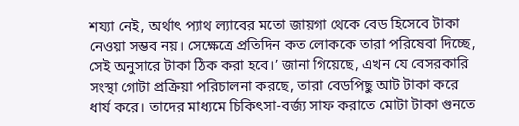শয্যা নেই, অর্থাৎ প্যাথ ল্যাবের মতো জায়গা থেকে বেড হিসেবে টাকা নেওয়া সম্ভব নয়। সেক্ষেত্রে প্রতিদিন কত লোককে তারা পরিষেবা দিচ্ছে, সেই অনুসারে টাকা ঠিক করা হবে।’ জানা গিয়েছে, এখন যে বেসরকারি সংস্থা গোটা প্রক্রিয়া পরিচালনা করছে, তারা বেডপিছু আট টাকা করে ধার্য করে। তাদের মাধ্যমে চিকিৎসা-বর্জ্য সাফ করাতে মোটা টাকা গুনতে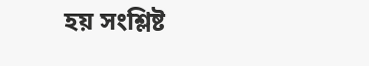হয় সংশ্লিষ্ট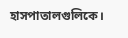হাসপাতালগুলিকে।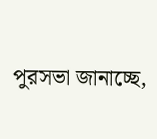পুরসভা জানাচ্ছে,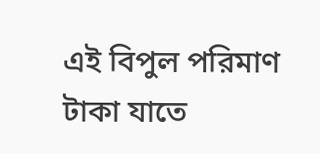এই বিপুল পরিমাণ টাকা যাতে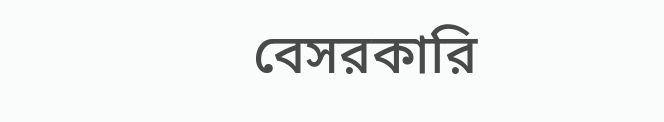বেসরকারি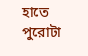হাতে পুরোটা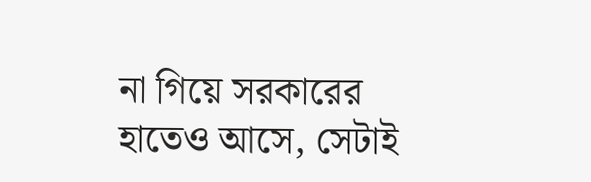না গিয়ে সরকারের হাতেও আসে, সেটাই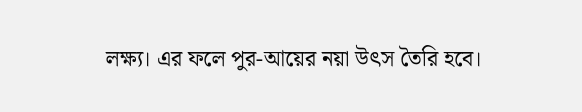লক্ষ্য। এর ফলে পুর-আয়ের নয়া উৎস তৈরি হবে।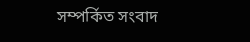সম্পর্কিত সংবাদ